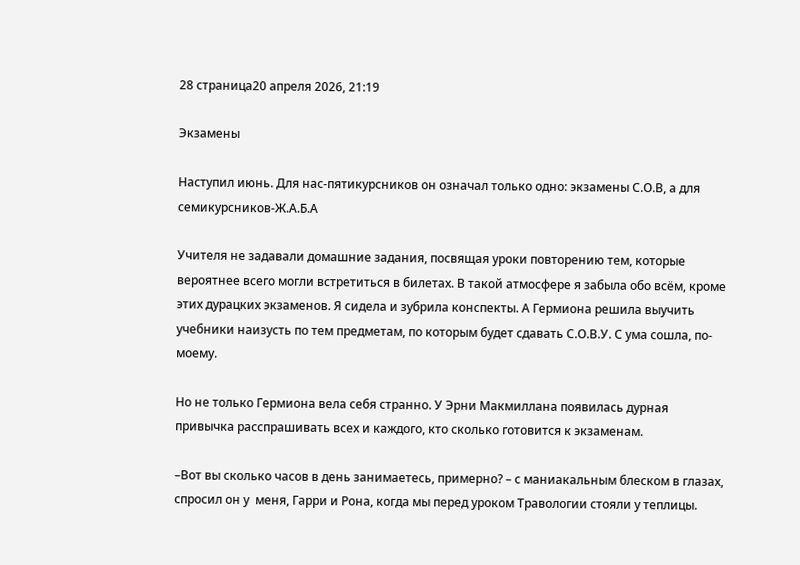28 страница20 апреля 2026, 21:19

Экзамены

Наступил июнь. Для нас-пятикурсников он означал только одно: экзамены С.О.В, а для семикурсников-Ж.А.Б.А

Учителя не задавали домашние задания, посвящая уроки повторению тем, которые вероятнее всего могли встретиться в билетах. В такой атмосфере я забыла обо всём, кроме этих дурацких экзаменов. Я сидела и зубрила конспекты. А Гермиона решила выучить учебники наизусть по тем предметам, по которым будет сдавать С.О.В.У. С ума сошла, по-моему.

Но не только Гермиона вела себя странно. У Эрни Макмиллана появилась дурная привычка расспрашивать всех и каждого, кто сколько готовится к экзаменам.

–Вот вы сколько часов в день занимаетесь, примерно? – с маниакальным блеском в глазах, спросил он у  меня, Гарри и Рона, когда мы перед уроком Травологии стояли у теплицы.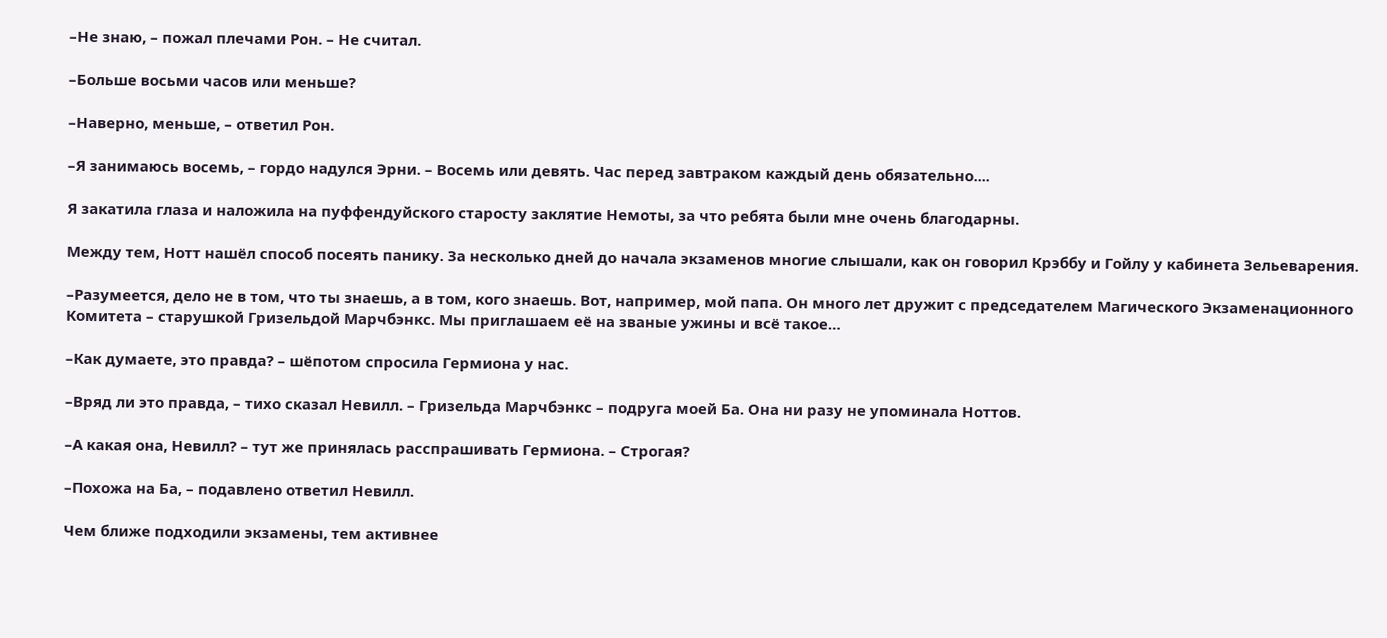–Не знаю, – пожал плечами Рон. – Не считал.

–Больше восьми часов или меньше?

–Наверно, меньше, – ответил Рон.

–Я занимаюсь восемь, – гордо надулся Эрни. – Восемь или девять. Час перед завтраком каждый день обязательно....

Я закатила глаза и наложила на пуффендуйского старосту заклятие Немоты, за что ребята были мне очень благодарны.

Между тем, Нотт нашёл способ посеять панику. За несколько дней до начала экзаменов многие слышали, как он говорил Крэббу и Гойлу у кабинета Зельеварения.

–Разумеется, дело не в том, что ты знаешь, а в том, кого знаешь. Вот, например, мой папа. Он много лет дружит с председателем Магического Экзаменационного Комитета – старушкой Гризельдой Марчбэнкс. Мы приглашаем её на званые ужины и всё такое…

–Как думаете, это правда? – шёпотом спросила Гермиона у нас.

–Вряд ли это правда, – тихо сказал Невилл. – Гризельда Марчбэнкс – подруга моей Ба. Она ни разу не упоминала Ноттов.

–А какая она, Невилл? – тут же принялась расспрашивать Гермиона. – Строгая?

–Похожа на Ба, – подавлено ответил Невилл.

Чем ближе подходили экзамены, тем активнее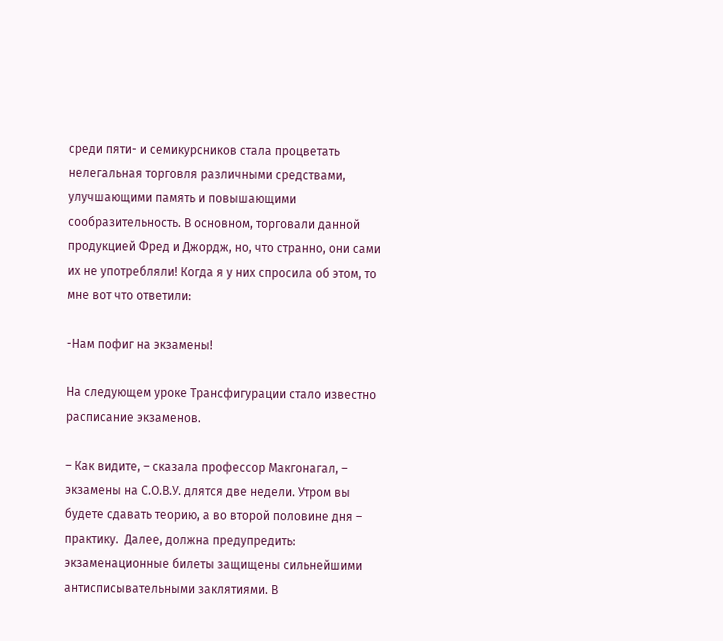среди пяти- и семикурсников стала процветать нелегальная торговля различными средствами, улучшающими память и повышающими сообразительность. В основном, торговали данной продукцией Фред и Джордж, но, что странно, они сами их не употребляли! Когда я у них спросила об этом, то мне вот что ответили:

-Нам пофиг на экзамены!

На следующем уроке Трансфигурации стало известно расписание экзаменов.

– Как видите, – сказала профессор Макгонагал, – экзамены на С.О.В.У. длятся две недели. Утром вы будете сдавать теорию, а во второй половине дня – практику.  Далее, должна предупредить: экзаменационные билеты защищены сильнейшими антисписывательными заклятиями. В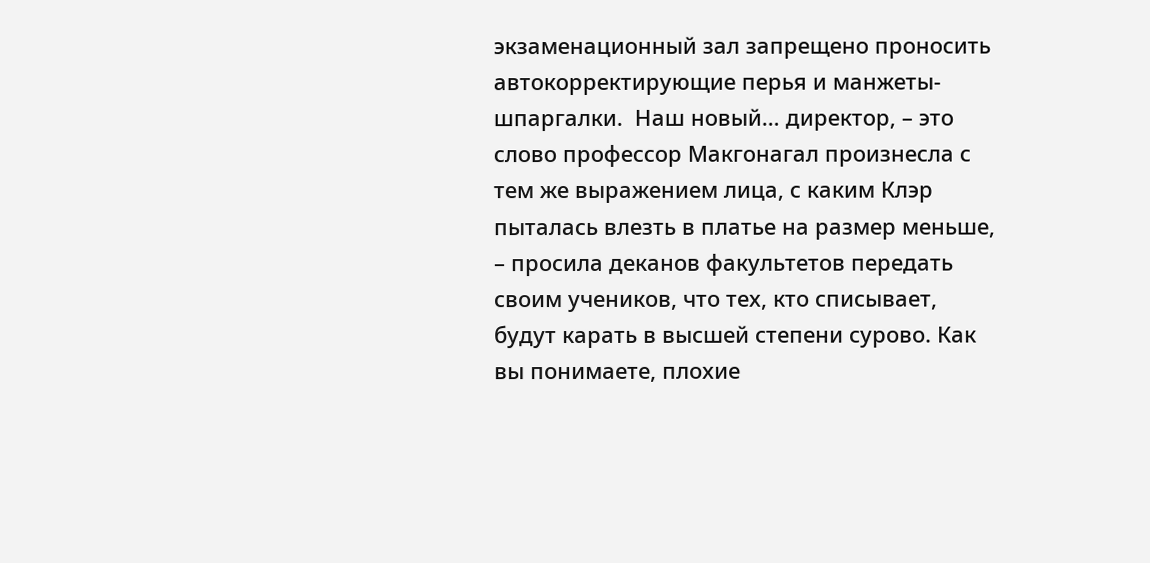экзаменационный зал запрещено проносить автокорректирующие перья и манжеты-шпаргалки.  Наш новый… директор, – это слово профессор Макгонагал произнесла с тем же выражением лица, с каким Клэр пыталась влезть в платье на размер меньше, – просила деканов факультетов передать своим учеников, что тех, кто списывает, будут карать в высшей степени сурово. Как вы понимаете, плохие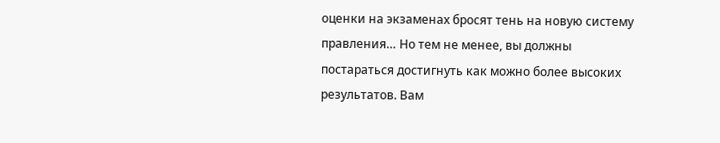оценки на экзаменах бросят тень на новую систему правления… Но тем не менее, вы должны постараться достигнуть как можно более высоких результатов. Вам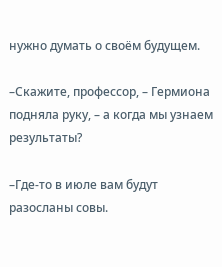нужно думать о своём будущем.

–Скажите, профессор, – Гермиона подняла руку, – а когда мы узнаем результаты?

–Где-то в июле вам будут разосланы совы.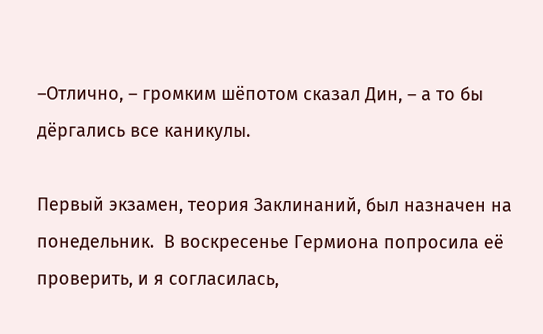–Отлично, – громким шёпотом сказал Дин, – а то бы дёргались все каникулы.

Первый экзамен, теория Заклинаний, был назначен на понедельник.  В воскресенье Гермиона попросила её проверить, и я согласилась,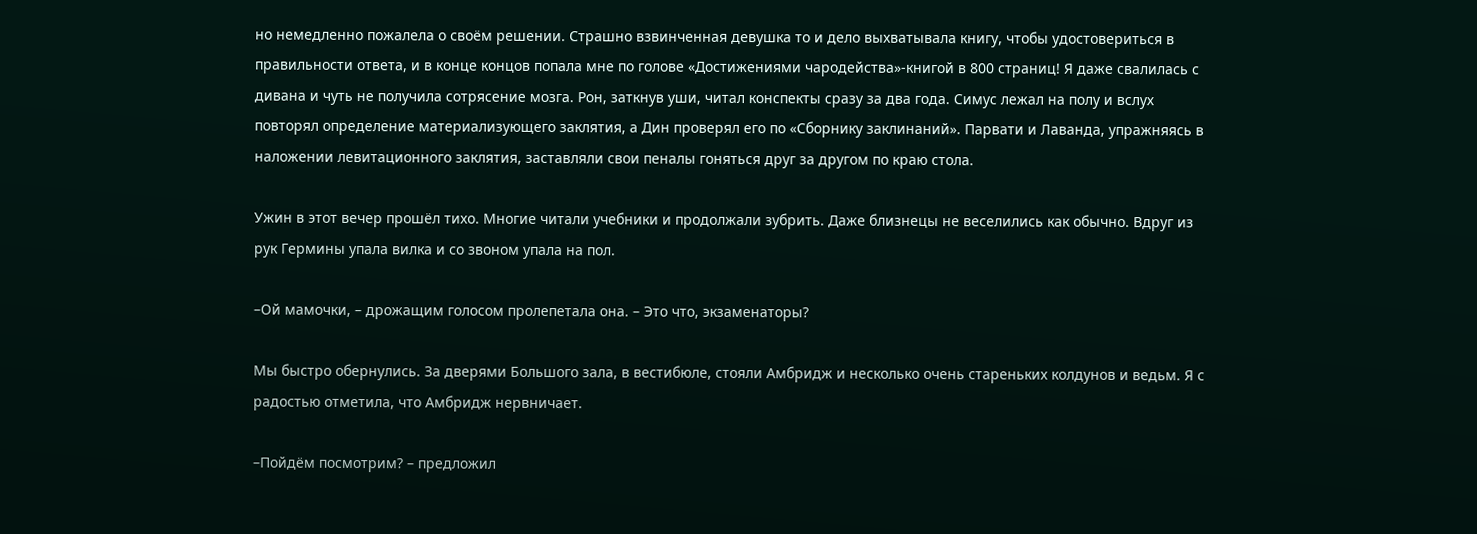но немедленно пожалела о своём решении. Страшно взвинченная девушка то и дело выхватывала книгу, чтобы удостовериться в правильности ответа, и в конце концов попала мне по голове «Достижениями чародейства»-книгой в 800 страниц! Я даже свалилась с дивана и чуть не получила сотрясение мозга. Рон, заткнув уши, читал конспекты сразу за два года. Симус лежал на полу и вслух повторял определение материализующего заклятия, а Дин проверял его по «Сборнику заклинаний». Парвати и Лаванда, упражняясь в наложении левитационного заклятия, заставляли свои пеналы гоняться друг за другом по краю стола.

Ужин в этот вечер прошёл тихо. Многие читали учебники и продолжали зубрить. Даже близнецы не веселились как обычно. Вдруг из рук Гермины упала вилка и со звоном упала на пол.

–Ой мамочки, – дрожащим голосом пролепетала она. – Это что, экзаменаторы?

Мы быстро обернулись. За дверями Большого зала, в вестибюле, стояли Амбридж и несколько очень стареньких колдунов и ведьм. Я с радостью отметила, что Амбридж нервничает.

–Пойдём посмотрим? – предложил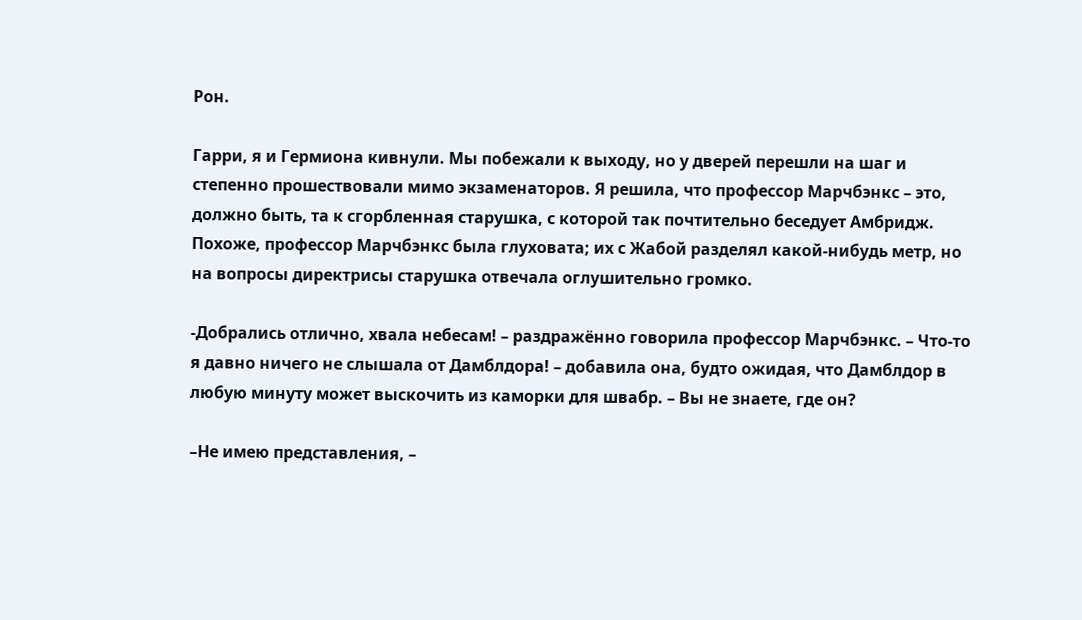Рон.

Гарри, я и Гермиона кивнули. Мы побежали к выходу, но у дверей перешли на шаг и степенно прошествовали мимо экзаменаторов. Я решила, что профессор Марчбэнкс – это, должно быть, та к сгорбленная старушка, с которой так почтительно беседует Амбридж. Похоже, профессор Марчбэнкс была глуховата; их с Жабой разделял какой-нибудь метр, но на вопросы директрисы старушка отвечала оглушительно громко.

-Добрались отлично, хвала небесам! – раздражённо говорила профессор Марчбэнкс. – Что-то я давно ничего не слышала от Дамблдора! – добавила она, будто ожидая, что Дамблдор в любую минуту может выскочить из каморки для швабр. – Вы не знаете, где он?

–Не имею представления, –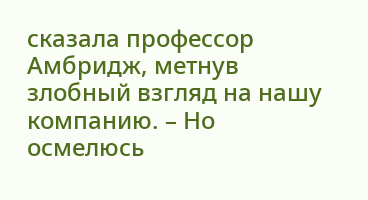сказала профессор Амбридж, метнув злобный взгляд на нашу компанию. – Но осмелюсь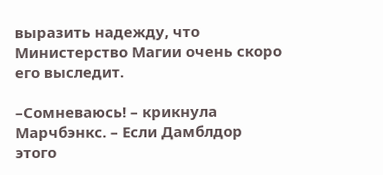выразить надежду, что Министерство Магии очень скоро его выследит.

–Сомневаюсь! – крикнула Марчбэнкс. – Если Дамблдор этого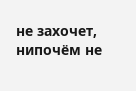не захочет, нипочём не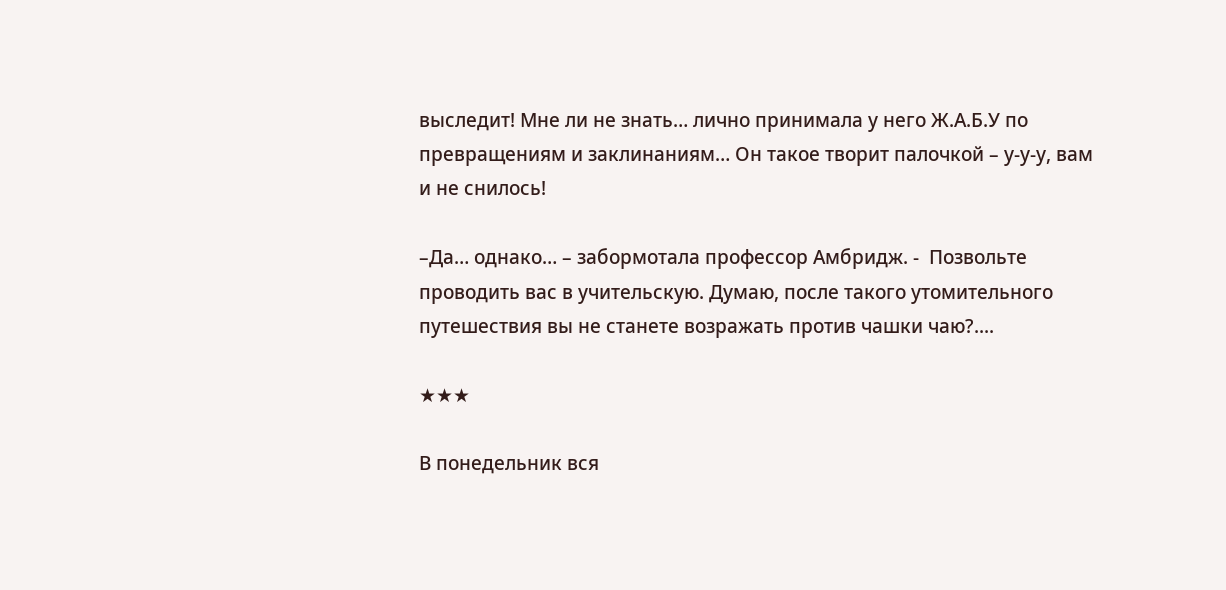выследит! Мне ли не знать… лично принимала у него Ж.А.Б.У по превращениям и заклинаниям… Он такое творит палочкой – у-у-у, вам и не снилось!

–Да… однако… – забормотала профессор Амбридж. -  Позвольте проводить вас в учительскую. Думаю, после такого утомительного путешествия вы не станете возражать против чашки чаю?....

★★★

В понедельник вся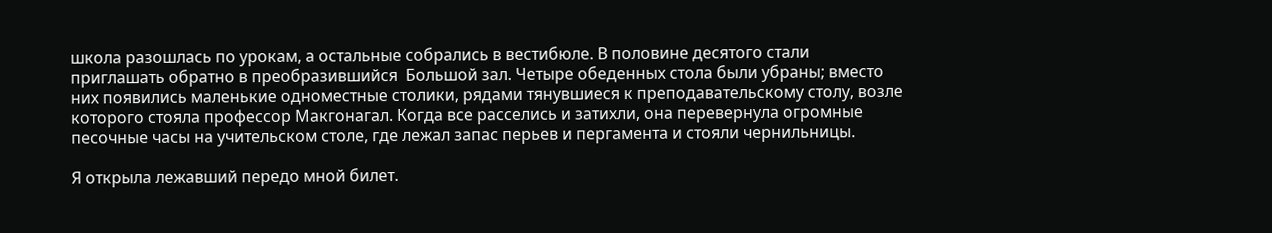школа разошлась по урокам, а остальные собрались в вестибюле. В половине десятого стали приглашать обратно в преобразившийся  Большой зал. Четыре обеденных стола были убраны; вместо них появились маленькие одноместные столики, рядами тянувшиеся к преподавательскому столу, возле которого стояла профессор Макгонагал. Когда все расселись и затихли, она перевернула огромные песочные часы на учительском столе, где лежал запас перьев и пергамента и стояли чернильницы.

Я открыла лежавший передо мной билет.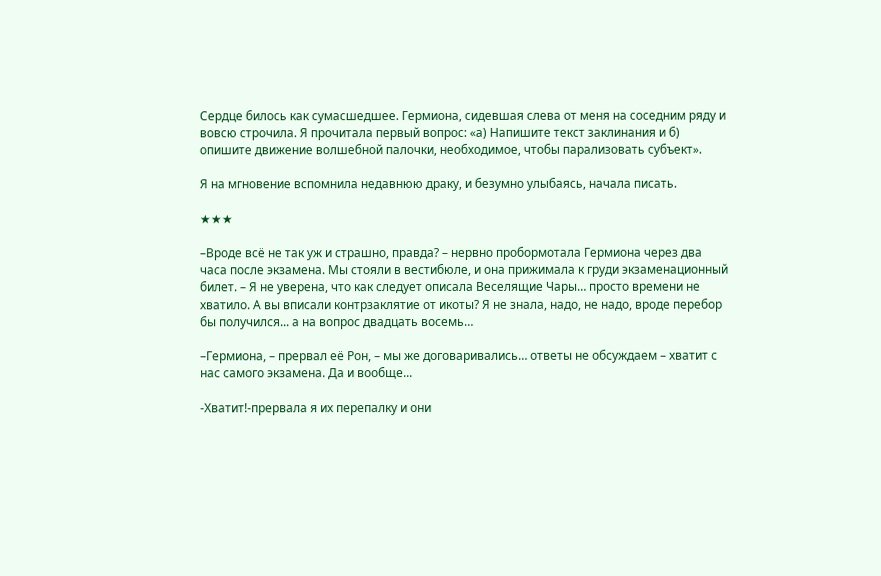Сердце билось как сумасшедшее. Гермиона, сидевшая слева от меня на соседним ряду и вовсю строчила. Я прочитала первый вопрос: «а) Напишите текст заклинания и б) опишите движение волшебной палочки, необходимое, чтобы парализовать субъект».

Я на мгновение вспомнила недавнюю драку, и безумно улыбаясь, начала писать.

★★★

–Вроде всё не так уж и страшно, правда? – нервно пробормотала Гермиона через два часа после экзамена. Мы стояли в вестибюле, и она прижимала к груди экзаменационный билет. – Я не уверена, что как следует описала Веселящие Чары… просто времени не хватило. А вы вписали контрзаклятие от икоты? Я не знала, надо, не надо, вроде перебор бы получился... а на вопрос двадцать восемь…

–Гермиона, – прервал её Рон, – мы же договаривались… ответы не обсуждаем – хватит с нас самого экзамена. Да и вообще...

-Хватит!-прервала я их перепалку и они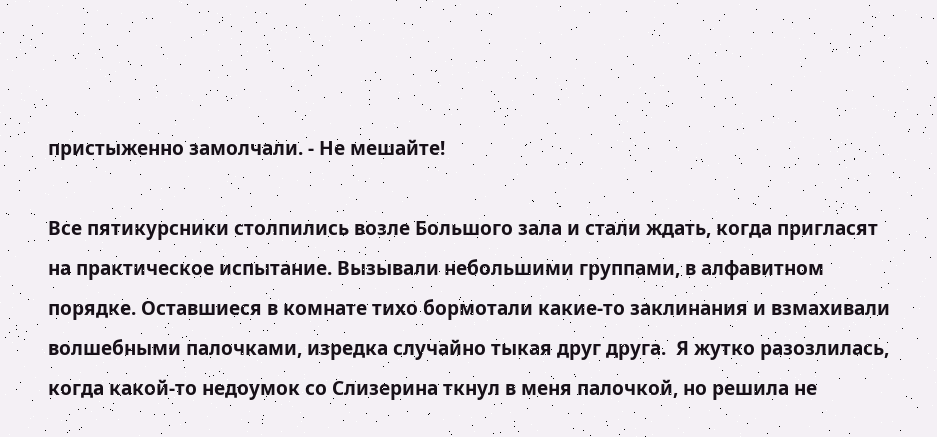пристыженно замолчали. - Не мешайте!

Все пятикурсники столпились возле Большого зала и стали ждать, когда пригласят на практическое испытание. Вызывали небольшими группами, в алфавитном порядке. Оставшиеся в комнате тихо бормотали какие-то заклинания и взмахивали волшебными палочками, изредка случайно тыкая друг друга.  Я жутко разозлилась, когда какой-то недоумок со Слизерина ткнул в меня палочкой, но решила не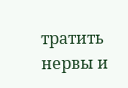тратить нервы и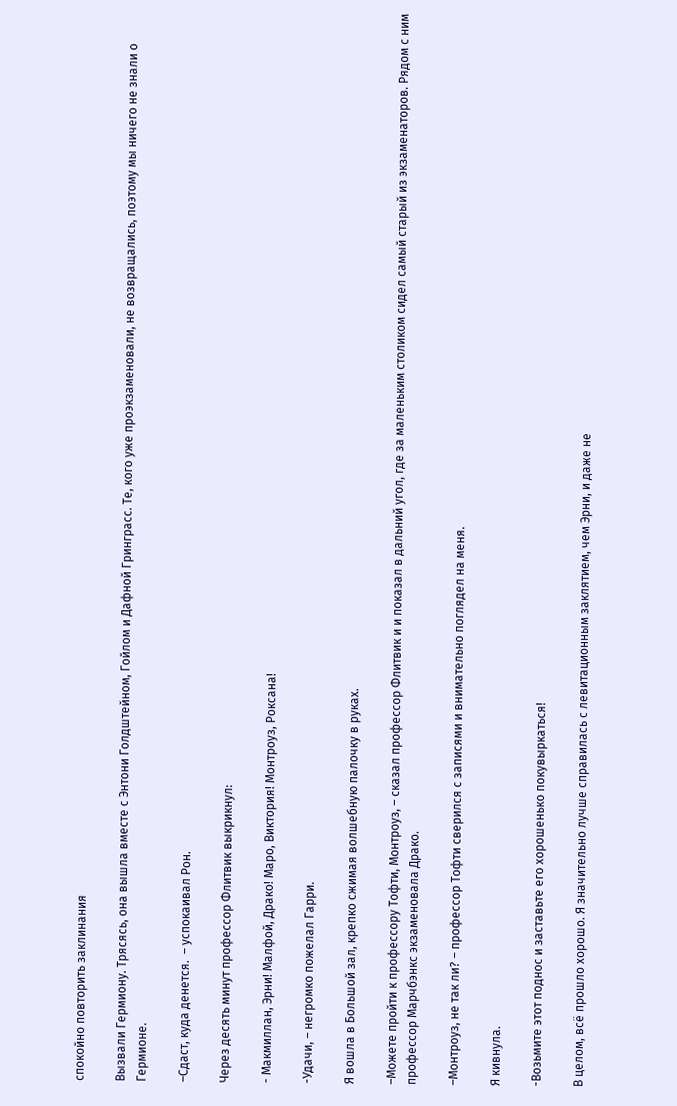спокойно повторить заклинания

Вызвали Гермиону. Трясясь, она вышла вместе с Энтони Голдштейном, Гойлом и Дафной Гринграсс. Те, кого уже проэкзаменовали, не возвращались, поэтому мы ничего не знали о Гермионе.

–Сдаст, куда денется.  – успокаивал Рон.

Через десять минут профессор Флитвик выкрикнул:

- Макмиллан, Эрни! Малфой, Драко! Маро, Виктория! Монтроуз, Роксана!

-Удачи, – негромко пожелал Гарри.

Я вошла в Большой зал, крепко сжимая волшебную палочку в руках.

–Можете пройти к профессору Тофти, Монтроуз, – сказал профессор Флитвик и и показал в дальний угол, где за маленьким столиком сидел самый старый из экзаменаторов. Рядом с ним профессор Марчбэнкс экзаменовала Драко.

–Монтроуз, не так ли? – профессор Тофти сверился с записями и внимательно поглядел на меня.

Я кивнула.

-Возьмите этот поднос и заставьте его хорошенько покувыркаться!

В целом, всё прошло хорошо. Я значительно лучше справилась с левитационным заклятием, чем Эрни, и даже не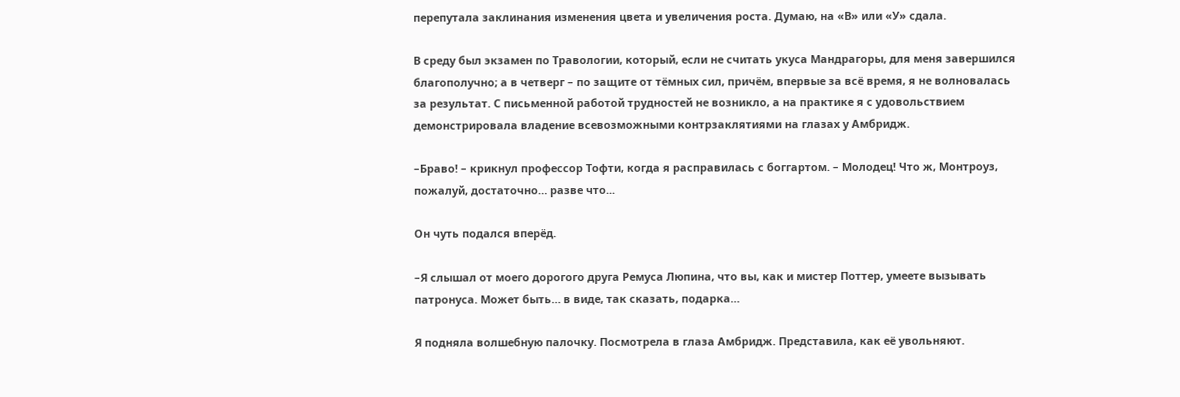перепутала заклинания изменения цвета и увеличения роста. Думаю, на «В» или «У» сдала.

В среду был экзамен по Травологии, который, если не считать укуса Мандрагоры, для меня завершился благополучно; а в четверг – по защите от тёмных сил, причём, впервые за всё время, я не волновалась за результат. С письменной работой трудностей не возникло, а на практике я с удовольствием демонстрировала владение всевозможными контрзаклятиями на глазах у Амбридж.

–Браво! – крикнул профессор Тофти, когда я расправилась с боггартом. – Молодец! Что ж, Монтроуз, пожалуй, достаточно… разве что...

Он чуть подался вперёд.

–Я слышал от моего дорогого друга Ремуса Люпина, что вы, как и мистер Поттер, умеете вызывать патронуса. Может быть… в виде, так сказать, подарка…

Я подняла волшебную палочку. Посмотрела в глаза Амбридж. Представила, как её увольняют.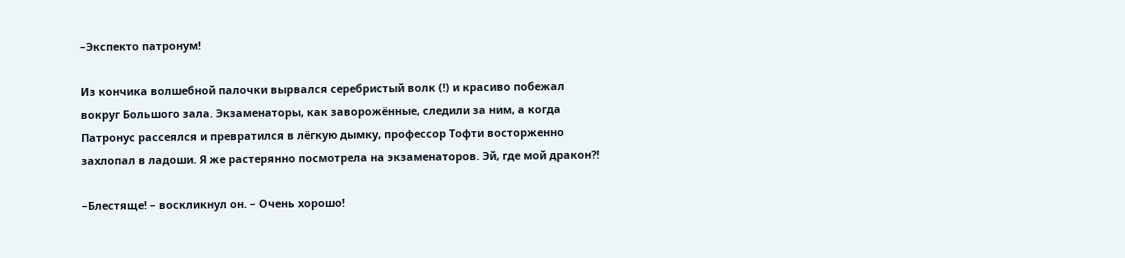–Экспекто патронум!

Из кончика волшебной палочки вырвался серебристый волк (!) и красиво побежал вокруг Большого зала. Экзаменаторы, как заворожённые, следили за ним, а когда Патронус рассеялся и превратился в лёгкую дымку, профессор Тофти восторженно захлопал в ладоши. Я же растерянно посмотрела на экзаменаторов. Эй, где мой дракон?!

–Блестяще! – воскликнул он. – Очень хорошо!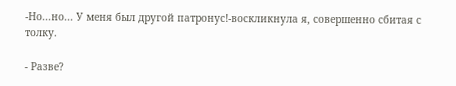-Но...но... У меня был другой патронус!-воскликнула я, совершенно сбитая с толку.

- Разве?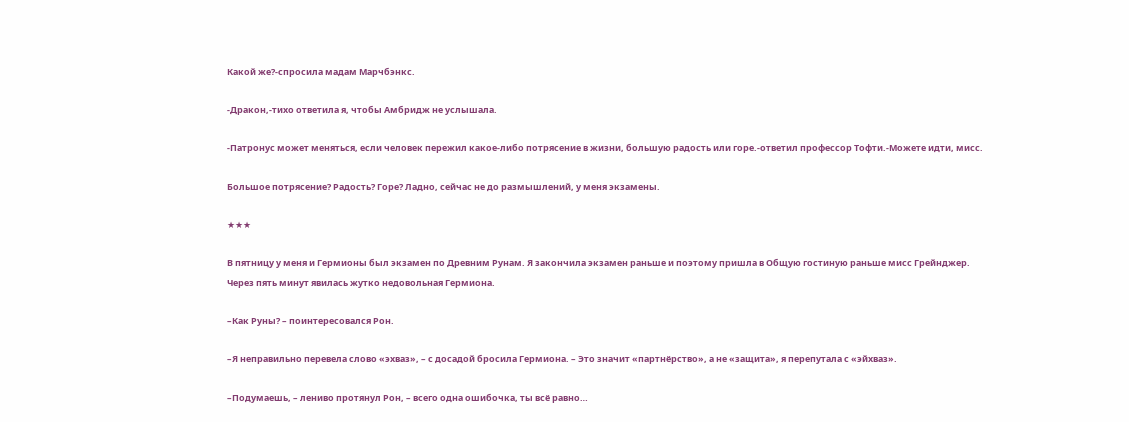Какой же?-спросила мадам Марчбэнкс.

-Дракон,-тихо ответила я, чтобы Амбридж не услышала.

-Патронус может меняться, если человек пережил какое-либо потрясение в жизни, большую радость или горе.-ответил профессор Тофти.-Можете идти, мисс.

Большое потрясение? Радость? Горе? Ладно, сейчас не до размышлений, у меня экзамены.

★★★

В пятницу у меня и Гермионы был экзамен по Древним Рунам. Я закончила экзамен раньше и поэтому пришла в Общую гостиную раньше мисс Грейнджер. Через пять минут явилась жутко недовольная Гермиона.

–Как Руны? – поинтересовался Рон.

–Я неправильно перевела слово «эхваз», – с досадой бросила Гермиона. – Это значит «партнёрство», а не «защита», я перепутала с «эйхваз».

–Подумаешь, – лениво протянул Рон, – всего одна ошибочка, ты всё равно…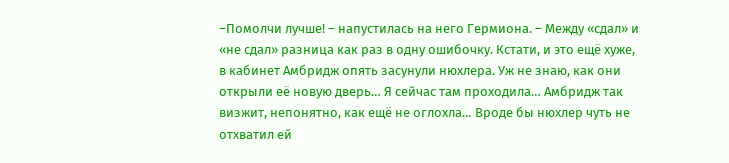–Помолчи лучше! – напустилась на него Гермиона. – Между «сдал» и «не сдал» разница как раз в одну ошибочку. Кстати, и это ещё хуже, в кабинет Амбридж опять засунули нюхлера. Уж не знаю, как они открыли её новую дверь… Я сейчас там проходила… Амбридж так визжит, непонятно, как ещё не оглохла… Вроде бы нюхлер чуть не отхватил ей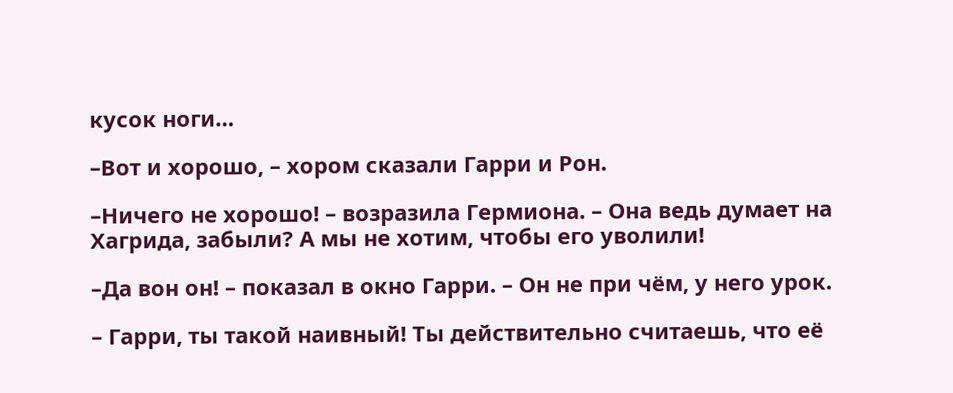кусок ноги…

–Вот и хорошо, – хором сказали Гарри и Рон.

–Ничего не хорошо! – возразила Гермиона. – Она ведь думает на Хагрида, забыли? А мы не хотим, чтобы его уволили!

–Да вон он! – показал в окно Гарри. – Он не при чём, у него урок.

– Гарри, ты такой наивный! Ты действительно считаешь, что её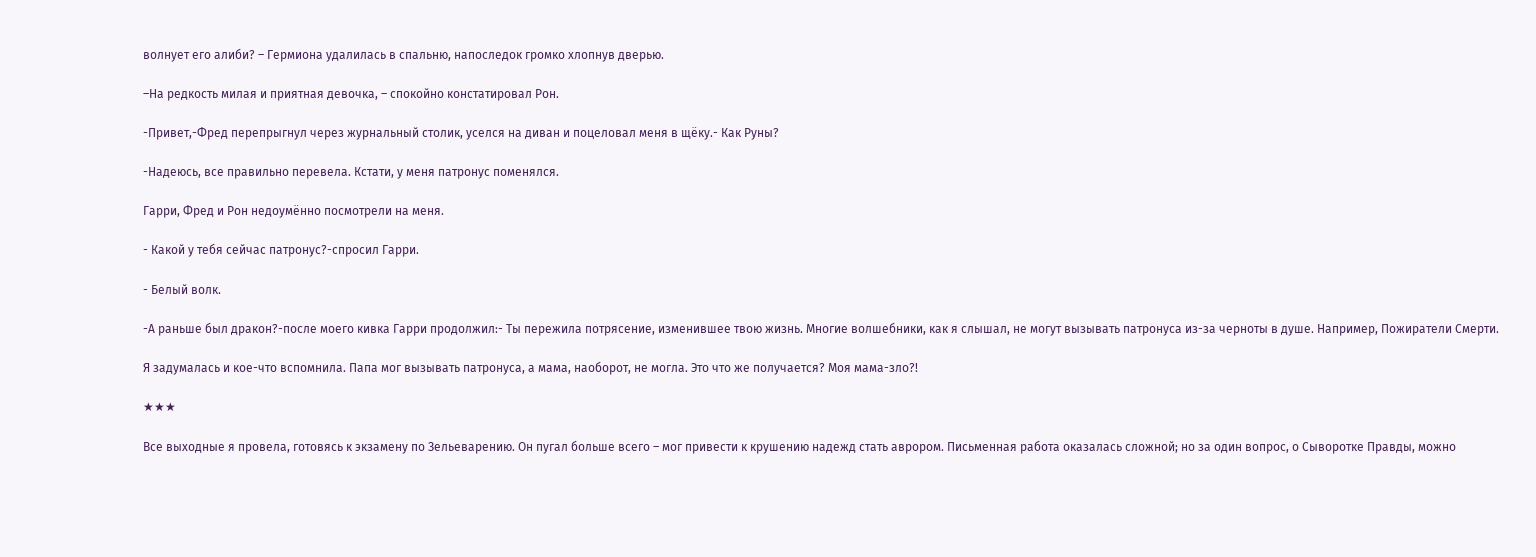волнует его алиби? – Гермиона удалилась в спальню, напоследок громко хлопнув дверью.

–На редкость милая и приятная девочка, – спокойно констатировал Рон.

-Привет,-Фред перепрыгнул через журнальный столик, уселся на диван и поцеловал меня в щёку.- Как Руны?

-Надеюсь, все правильно перевела. Кстати, у меня патронус поменялся.

Гарри, Фред и Рон недоумённо посмотрели на меня.

- Какой у тебя сейчас патронус?-спросил Гарри.

- Белый волк.

-А раньше был дракон?-после моего кивка Гарри продолжил:- Ты пережила потрясение, изменившее твою жизнь. Многие волшебники, как я слышал, не могут вызывать патронуса из-за черноты в душе. Например, Пожиратели Смерти.

Я задумалась и кое-что вспомнила. Папа мог вызывать патронуса, а мама, наоборот, не могла. Это что же получается? Моя мама-зло?!

★★★

Все выходные я провела, готовясь к экзамену по Зельеварению. Он пугал больше всего – мог привести к крушению надежд стать аврором. Письменная работа оказалась сложной; но за один вопрос, о Сыворотке Правды, можно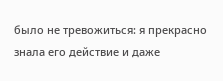было не тревожиться: я прекрасно знала его действие и даже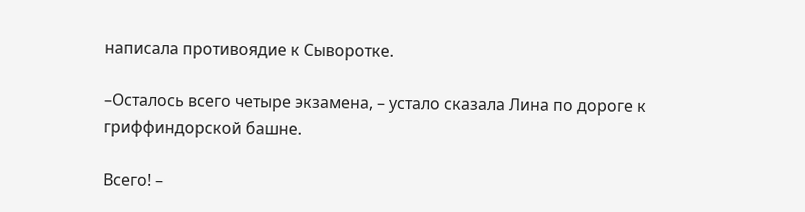написала противоядие к Сыворотке.

–Осталось всего четыре экзамена, – устало сказала Лина по дороге к гриффиндорской башне.

Всего! –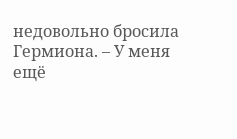недовольно бросила Гермиона. – У меня  ещё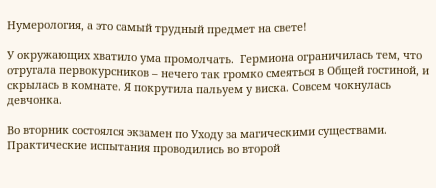Нумерология, а это самый трудный предмет на свете!

У окружающих хватило ума промолчать.  Гермиона ограничилась тем, что отругала первокурсников – нечего так громко смеяться в Общей гостиной, и скрылась в комнате. Я покрутила пальуем у виска. Совсем чокнулась девчонка.

Во вторник состоялся экзамен по Уходу за магическими существами. Практические испытания проводились во второй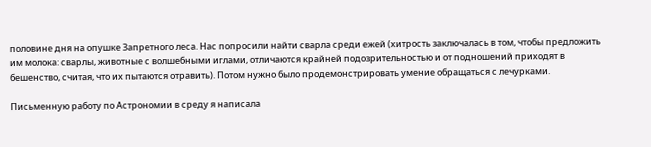половине дня на опушке Запретного леса. Нас попросили найти сварла среди ежей (хитрость заключалась в том, чтобы предложить им молока: сварлы, животные с волшебными иглами, отличаются крайней подозрительностью и от подношений приходят в бешенство, считая, что их пытаются отравить). Потом нужно было продемонстрировать умение обращаться с лечурками.

Письменную работу по Астрономии в среду я написала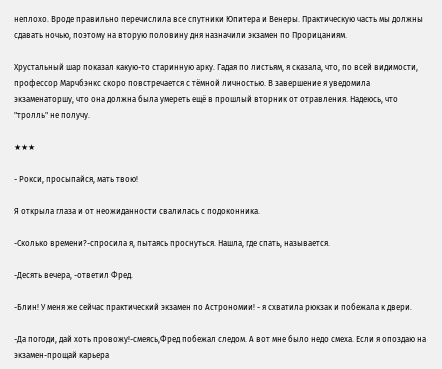неплохо. Вроде правильно перечислила все спутники Юпитера и Венеры. Практическую часть мы должны сдавать ночью, поэтому на вторую половину дня назначили экзамен по Прорицаниям.

Хрустальный шар показал какую-то старинную арку. Гадая по листьям, я сказала, что, по всей видимости, профессор Марчбэнкс скоро повстречается с тёмной личностью. В завершение я уведомила экзаменаторшу, что она должна была умереть ещё в прошлый вторник от отравления. Надеюсь, что "тролль" не получу.

★★★

- Рокси, просыпайся, мать твою!

Я открыла глаза и от неожиданности свалилась с подоконника.

-Сколько времени?-спросила я, пытаясь проснуться. Нашла, где спать, называется.

-Десять вечера, -ответил Фред.

-Блин! У меня же сейчас практический экзамен по Астрономии! - я схватила рюкзак и побежала к двери.

-Да погоди, дай хоть провожу!-смеясь,Фред побежал следом. А вот мне было недо смеха. Если я опоздаю на экзамен-прощай карьера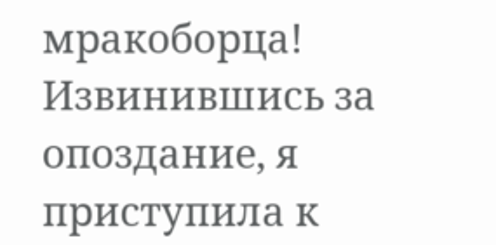мракоборца!
Извинившись за опоздание, я приступила к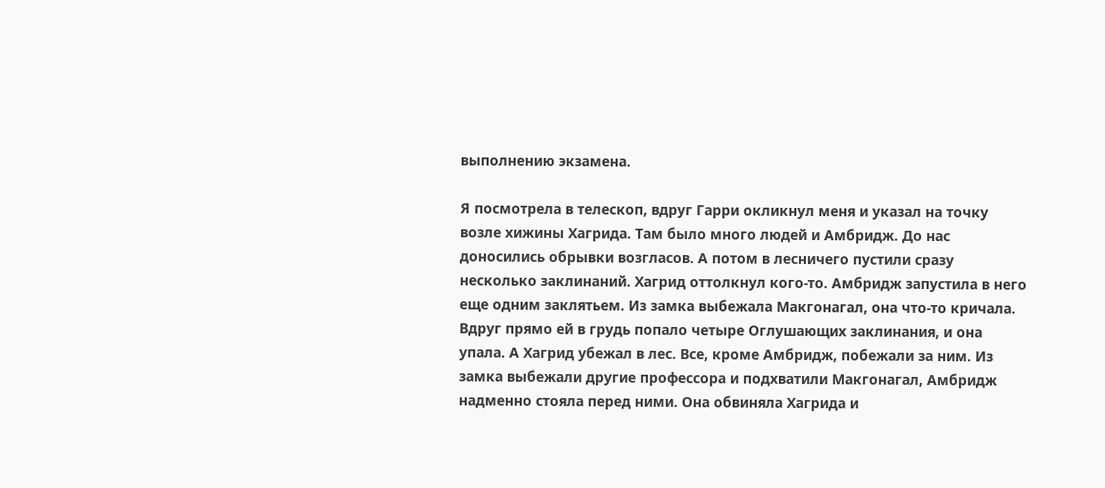выполнению экзамена.

Я посмотрела в телескоп, вдруг Гарри окликнул меня и указал на точку возле хижины Хагрида. Там было много людей и Амбридж. До нас доносились обрывки возгласов. А потом в лесничего пустили сразу несколько заклинаний. Хагрид оттолкнул кого-то. Амбридж запустила в него еще одним заклятьем. Из замка выбежала Макгонагал, она что-то кричала. Вдруг прямо ей в грудь попало четыре Оглушающих заклинания, и она упала. А Хагрид убежал в лес. Все, кроме Амбридж, побежали за ним. Из замка выбежали другие профессора и подхватили Макгонагал, Амбридж надменно стояла перед ними. Она обвиняла Хагрида и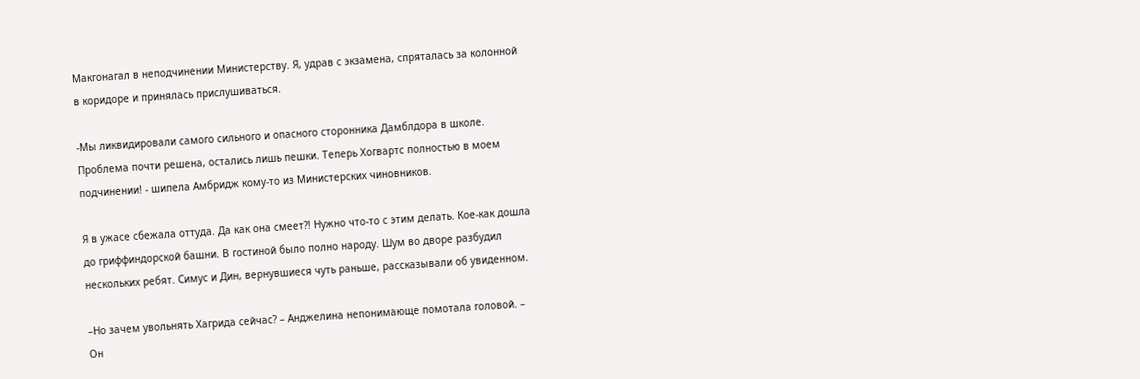Макгонагал в неподчинении Министерству. Я, удрав с экзамена, спряталась за колонной в коридоре и принялась прислушиваться.

-Мы ликвидировали самого сильного и опасного сторонника Дамблдора в школе. Проблема почти решена, остались лишь пешки. Теперь Хогвартс полностью в моем подчинении! - шипела Амбридж кому-то из Министерских чиновников.

Я в ужасе сбежала оттуда. Да как она смеет?! Нужно что-то с этим делать. Кое-как дошла до гриффиндорской башни. В гостиной было полно народу. Шум во дворе разбудил нескольких ребят. Симус и Дин, вернувшиеся чуть раньше, рассказывали об увиденном.

–Но зачем увольнять Хагрида сейчас? – Анджелина непонимающе помотала головой. – Он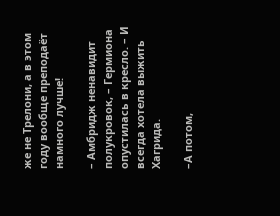же не Трелони, а в этом году вообще преподаёт намного лучше!

– Амбридж ненавидит полукровок, – Гермиона опустилась в кресло. – И всегда хотела выжить Хагрида.

–А потом,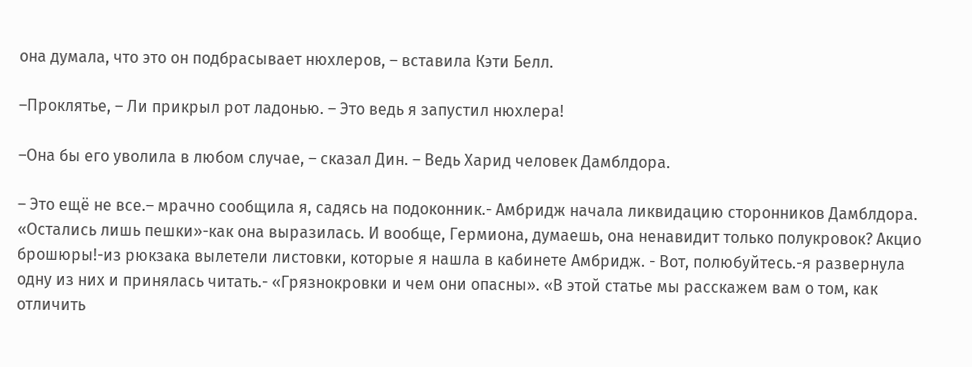она думала, что это он подбрасывает нюхлеров, – вставила Кэти Белл.

–Проклятье, – Ли прикрыл рот ладонью. – Это ведь я запустил нюхлера!

–Она бы его уволила в любом случае, – сказал Дин. – Ведь Харид человек Дамблдора.

– Это ещё не все.– мрачно сообщила я, садясь на подоконник.- Амбридж начала ликвидацию сторонников Дамблдора. «Остались лишь пешки»-как она выразилась. И вообще, Гермиона, думаешь, она ненавидит только полукровок? Акцио брошюры!-из рюкзака вылетели листовки, которые я нашла в кабинете Амбридж. - Вот, полюбуйтесь.-я развернула одну из них и принялась читать.- «Грязнокровки и чем они опасны». «В этой статье мы расскажем вам о том, как отличить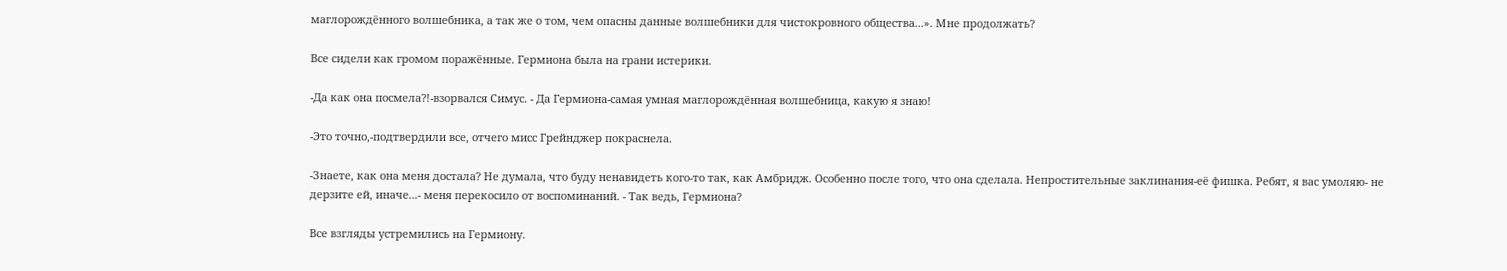маглорождённого волшебника, а так же о том, чем опасны данные волшебники для чистокровного общества...». Мне продолжать?

Все сидели как громом поражённые. Гермиона была на грани истерики.

-Да как она посмела?!-взорвался Симус. - Да Гермиона-самая умная маглорождённая волшебница, какую я знаю!

-Это точно,-подтвердили все, отчего мисс Грейнджер покраснела.

-Знаете, как она меня достала? Не думала, что буду ненавидеть кого-то так, как Амбридж. Особенно после того, что она сделала. Непростительные заклинания-её фишка. Ребят, я вас умоляю- не дерзите ей, иначе...- меня перекосило от воспоминаний. - Так ведь, Гермиона?

Все взгляды устремились на Гермиону.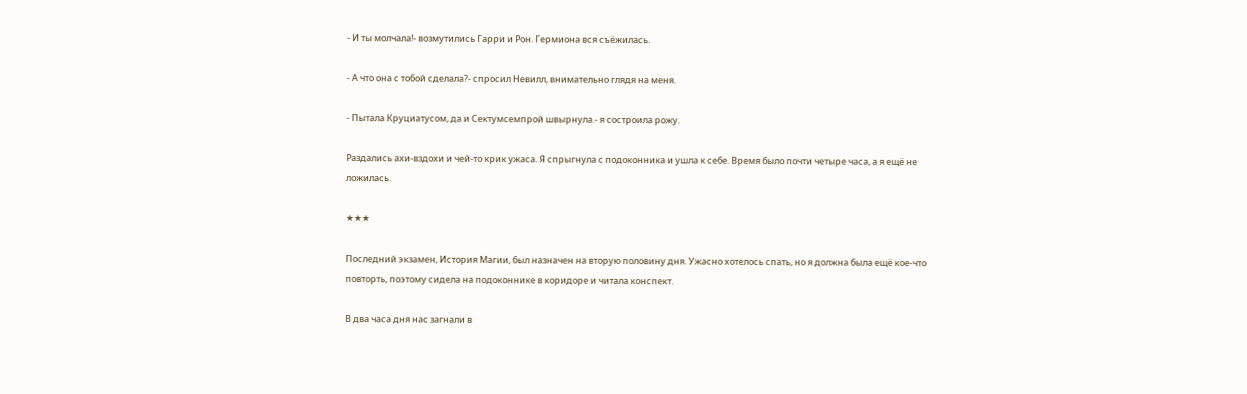- И ты молчала!- возмутились Гарри и Рон. Гермиона вся съёжилась.

- А что она с тобой сделала?- спросил Невилл, внимательно глядя на меня.

- Пытала Круциатусом, да и Сектумсемпрой швырнула.- я состроила рожу.

Раздались ахи-вздохи и чей-то крик ужаса. Я спрыгнула с подоконника и ушла к себе. Время было почти четыре часа, а я ещё не ложилась.

★★★

Последний экзамен, История Магии, был назначен на вторую половину дня. Ужасно хотелось спать, но я должна была ещё кое-что повторть, поэтому сидела на подоконнике в коридоре и читала конспект.

В два часа дня нас загнали в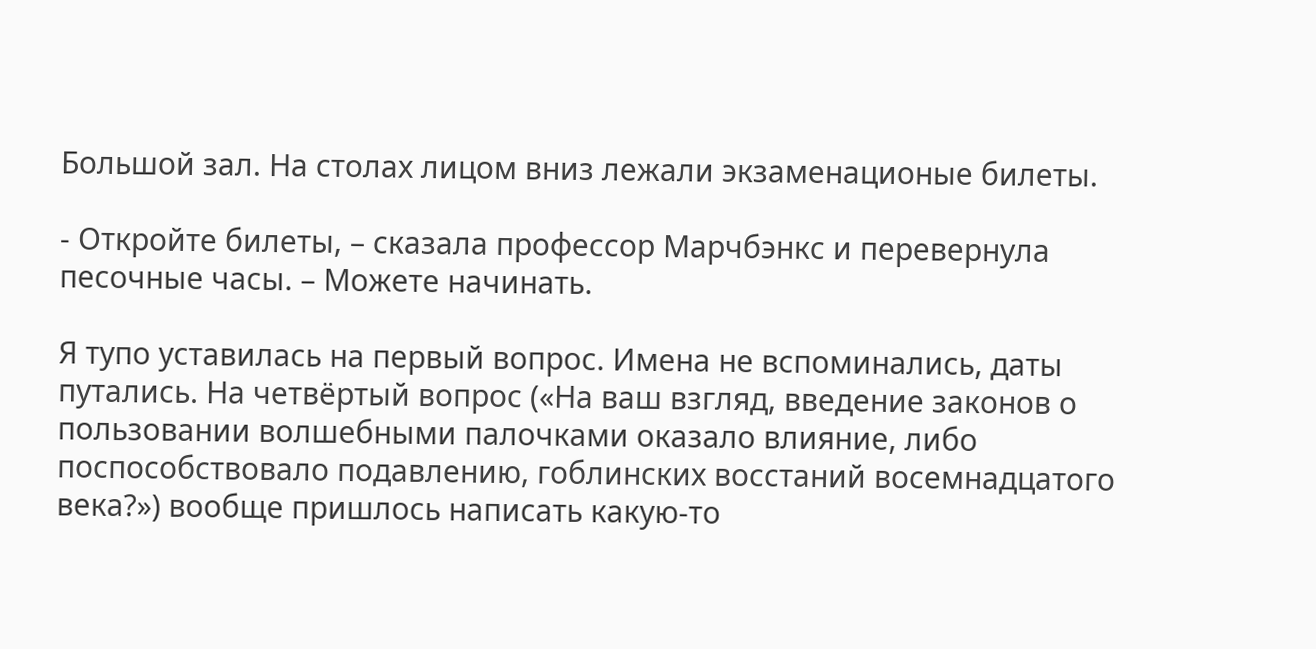Большой зал. На столах лицом вниз лежали экзаменационые билеты.

- Откройте билеты, – сказала профессор Марчбэнкс и перевернула  песочные часы. – Можете начинать.

Я тупо уставилась на первый вопрос. Имена не вспоминались, даты путались. На четвёртый вопрос («На ваш взгляд, введение законов о пользовании волшебными палочками оказало влияние, либо поспособствовало подавлению, гоблинских восстаний восемнадцатого века?») вообще пришлось написать какую-то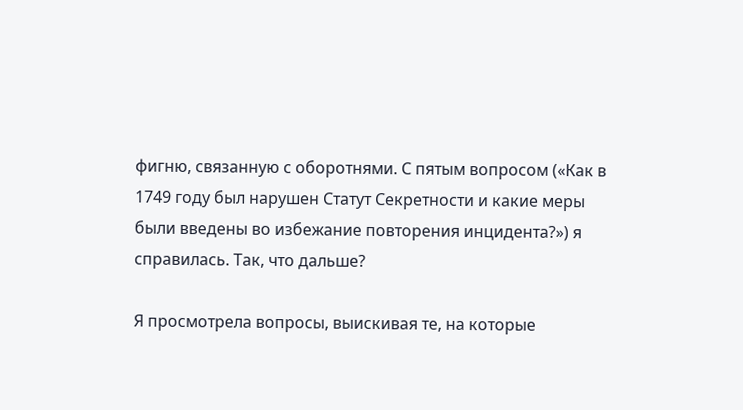фигню, связанную с оборотнями. С пятым вопросом («Как в 1749 году был нарушен Статут Секретности и какие меры были введены во избежание повторения инцидента?») я справилась. Так, что дальше?

Я просмотрела вопросы, выискивая те, на которые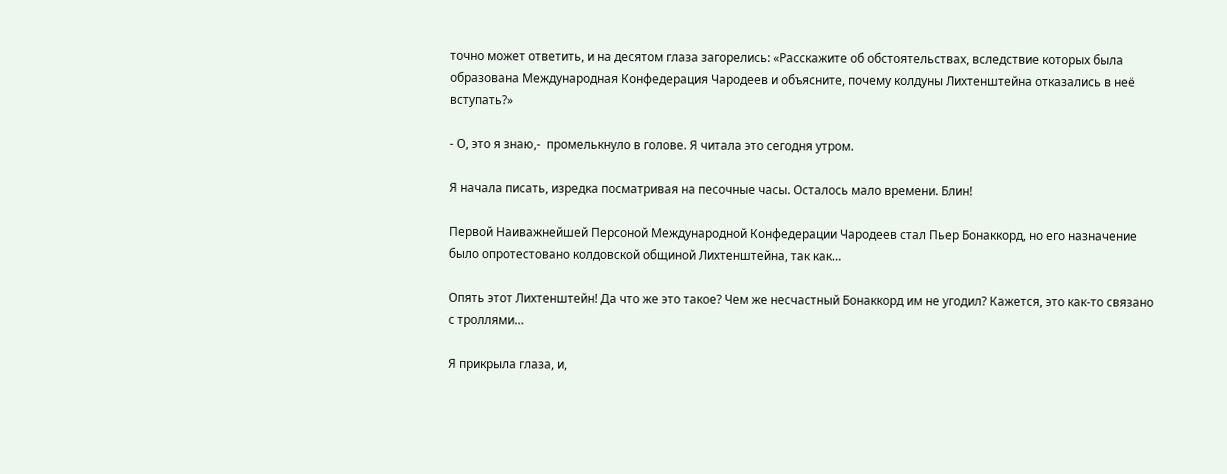точно может ответить, и на десятом глаза загорелись: «Расскажите об обстоятельствах, вследствие которых была образована Международная Конфедерация Чародеев и объясните, почему колдуны Лихтенштейна отказались в неё вступать?»

- О, это я знаю,-  промелькнуло в голове. Я читала это сегодня утром.

Я начала писать, изредка посматривая на песочные часы. Осталось мало времени. Блин!

Первой Наиважнейшей Персоной Международной Конфедерации Чародеев стал Пьер Бонаккорд, но его назначение было опротестовано колдовской общиной Лихтенштейна, так как…

Опять этот Лихтенштейн! Да что же это такое? Чем же несчастный Бонаккорд им не угодил? Кажется, это как-то связано с троллями…

Я прикрыла глаза, и,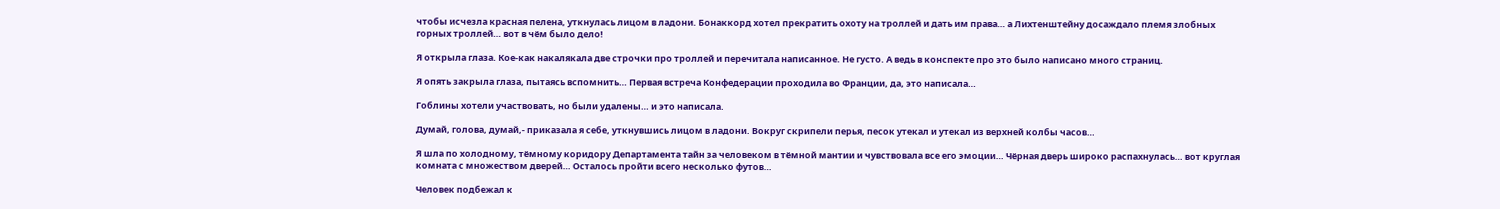чтобы исчезла красная пелена, уткнулась лицом в ладони. Бонаккорд хотел прекратить охоту на троллей и дать им права… а Лихтенштейну досаждало племя злобных горных троллей… вот в чём было дело!

Я открыла глаза. Кое-как накалякала две строчки про троллей и перечитала написанное. Не густо. А ведь в конспекте про это было написано много страниц.

Я опять закрыла глаза, пытаясь вспомнить… Первая встреча Конфедерации проходила во Франции, да, это написала…

Гоблины хотели участвовать, но были удалены… и это написала.

Думай, голова, думай,- приказала я себе, уткнувшись лицом в ладони. Вокруг скрипели перья, песок утекал и утекал из верхней колбы часов…

Я шла по холодному, тёмному коридору Департамента тайн за человеком в тёмной мантии и чувствовала все его эмоции… Чёрная дверь широко распахнулась… вот круглая комната с множеством дверей… Осталось пройти всего несколько футов…

Человек подбежал к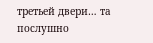третьей двери… та послушно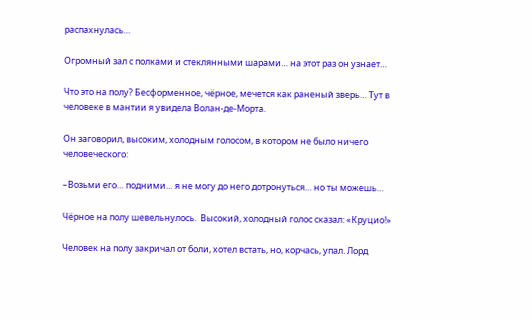распахнулась…

Огромный зал с полками и стеклянными шарами… на этот раз он узнает…

Что это на полу? Бесформенное, чёрное, мечется как раненый зверь… Тут в человеке в мантии я увидела Волан-де-Морта.

Он заговорил, высоким, холодным голосом, в котором не было ничего человеческого:

–Возьми его… подними… я не могу до него дотронуться… но ты можешь…

Чёрное на полу шевельнулось.  Высокий, холодный голос сказал: «Круцио!»

Человек на полу закричал от боли, хотел встать, но, корчась, упал. Лорд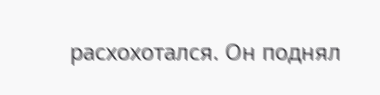расхохотался. Он поднял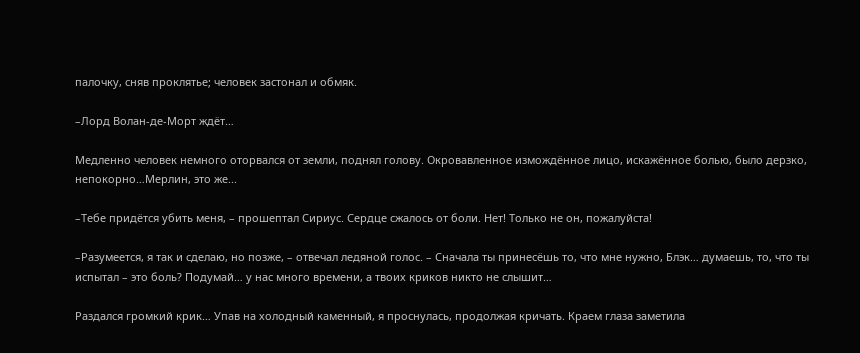палочку, сняв проклятье; человек застонал и обмяк.

–Лорд Волан-де-Морт ждёт…

Медленно человек немного оторвался от земли, поднял голову. Окровавленное измождённое лицо, искажённое болью, было дерзко, непокорно…Мерлин, это же...

–Тебе придётся убить меня, – прошептал Сириус. Сердце сжалось от боли. Нет! Только не он, пожалуйста!

–Разумеется, я так и сделаю, но позже, – отвечал ледяной голос. – Сначала ты принесёшь то, что мне нужно, Блэк… думаешь, то, что ты испытал – это боль? Подумай… у нас много времени, а твоих криков никто не слышит…

Раздался громкий крик… Упав на холодный каменный, я проснулась, продолжая кричать. Краем глаза заметила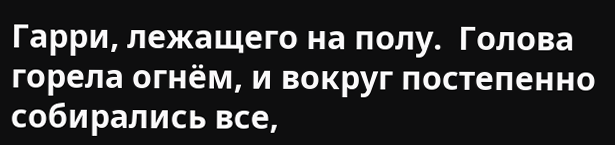Гарри, лежащего на полу.  Голова горела огнём, и вокруг постепенно собирались все,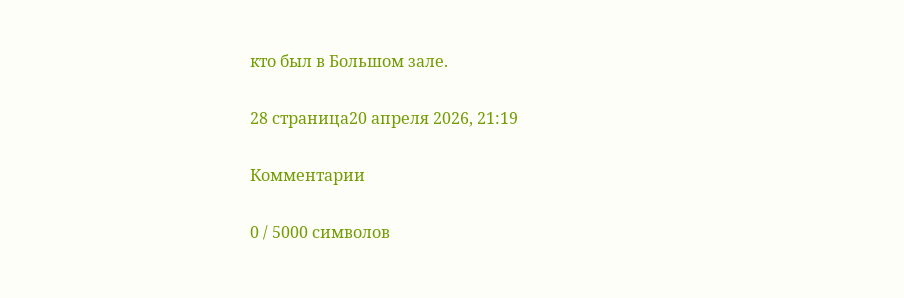кто был в Большом зале.

28 страница20 апреля 2026, 21:19

Комментарии

0 / 5000 символов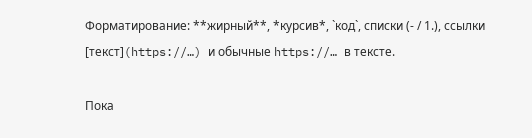Форматирование: **жирный**, *курсив*, `код`, списки (- / 1.), ссылки [текст](https://…) и обычные https://… в тексте.

Пока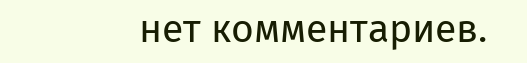нет комментариев.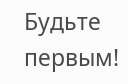Будьте первым!